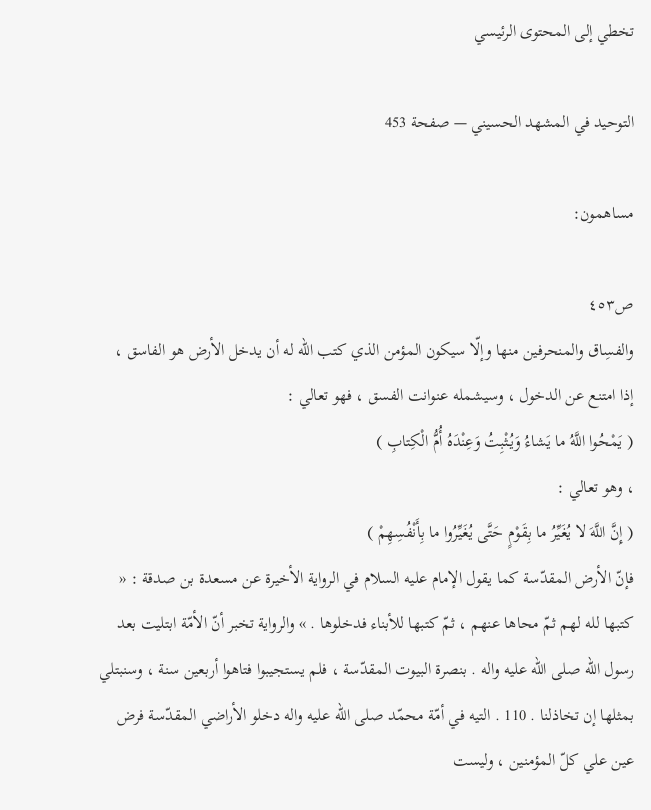تخطي إلى المحتوى الرئيسي

التوحيد في المشهد الحسيني — صفحة 453

مساهمون:

ص٤٥٣
والفسِاق والمنحرفين منها وإلّا سيكون المؤمن الذي كتب الله له أن يدخل الأرض هو الفاسق ، إذا امتنع عن الدخول ، وسيشمله عنوانت الفسق ، فهو تعالي :
( يَمْحُوا اللَّهُ ما يَشاءُ وَيُثْبِتُ وَعِنْدَهُ أُمُّ الْكِتابِ )
، وهو تعالي :
( إِنَّ اللَّهَ لا يُغَيِّرُ ما بِقَوْمٍ حَتَّى يُغَيِّرُوا ما بِأَنْفُسِهِمْ )
فإنّ الأرض المقدّسة كما يقول الإمام عليه السلام في الرواية الأخيرة عن مسعدة بن صدقة : « كتبها لله لهم ثمّ محاها عنهم ، ثمّ كتبها للأبناء فدخلوها . » والرواية تخبر أنّ الأمّة ابتليت بعد رسول الله صلى الله عليه واله . بنصرة البيوت المقدّسة ، فلم يستجيبوا فتاهوا أربعين سنة ، وسنبتلي بمثلها إن تخاذلنا . 110 . التيه في أمّة محمّد صلى الله عليه واله دخلو الأراضي المقدّسة فرض عين علي كلّ المؤمنين ، وليست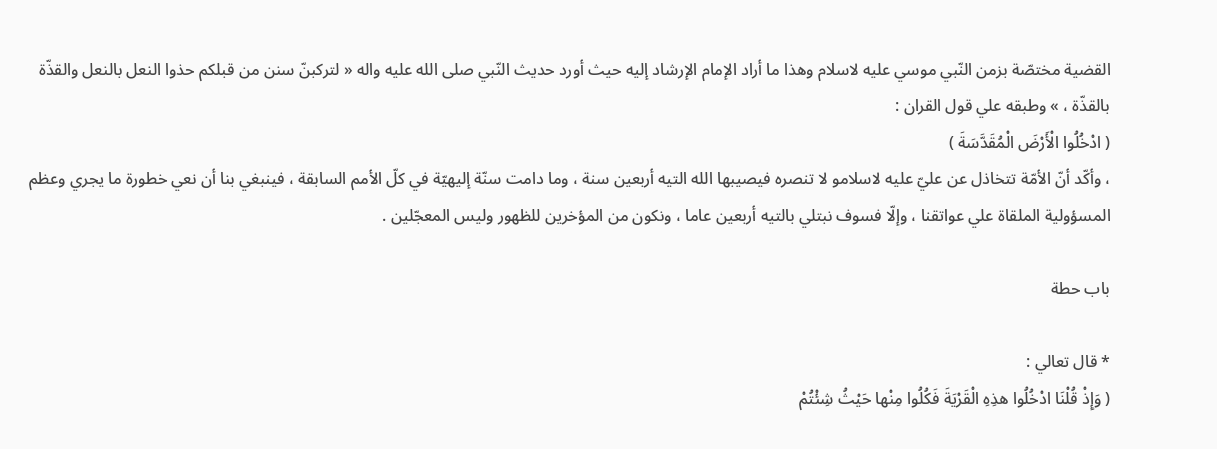القضية مختصّة بزمن النّبي موسي عليه لاسلام وهذا ما أراد الإمام الإرشاد إليه حيث أورد حديث النّبي صلى الله عليه واله « لتركبنّ سنن من قبلكم حذوا النعل بالنعل والقذّة بالقذّة ، » وطبقه علي قول القران :
( ادْخُلُوا الْأَرْضَ الْمُقَدَّسَةَ )
، وأكّد أنّ الأمّة تتخاذل عن عليّ عليه لاسلامو لا تنصره فيصيبها الله التيه أربعين سنة ، وما دامت سنّة إليهيّة في كلّ الأمم السابقة ، فينبغي بنا أن نعي خطورة ما يجري وعظم المسؤولية الملقاة علي عواتقنا ، وإلّا فسوف نبتلي بالتيه أربعين عاما ، ونكون من المؤخرين للظهور وليس المعجّلين .

باب حطة

* قال تعالي :
( وَإِذْ قُلْنَا ادْخُلُوا هذِهِ الْقَرْيَةَ فَكُلُوا مِنْها حَيْثُ شِئْتُمْ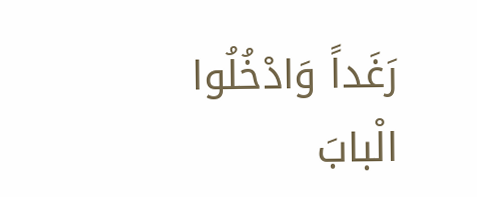رَغَداً وَادْخُلُوا الْبابَ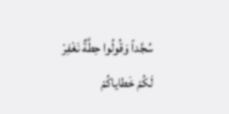سُجَّداً وَقُولُوا حِطَّةٌ نَغْفِرْ لَكُمْ خَطاياكُمْ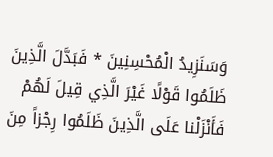وَسَنَزِيدُ الْمُحْسِنِينَ * فَبَدَّلَ الَّذِينَ ظَلَمُوا قَوْلًا غَيْرَ الَّذِي قِيلَ لَهُمْ فَأَنْزَلْنا عَلَى الَّذِينَ ظَلَمُوا رِجْزاً مِنَ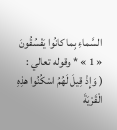السَّماءِ بِما كانُوا يَفْسُقُونَ
« 1 » * وقوله تعالي :
( وَإِذْ قِيلَ لَهُمُ اسْكُنُوا هذِهِ الْقَرْيَةَ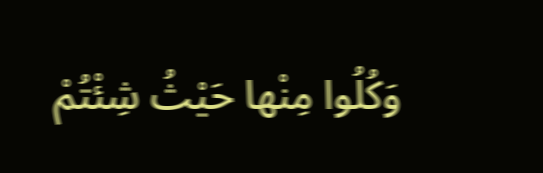وَكُلُوا مِنْها حَيْثُ شِئْتُمْ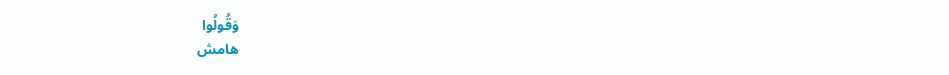وَقُولُوا
هامش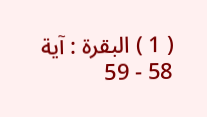( 1 ) البقرة : آية 58 - 59